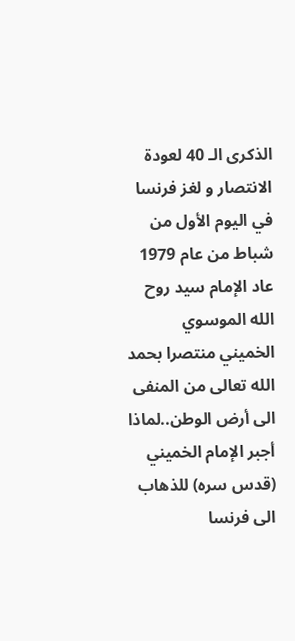الذكرى الـ 40 لعودة الانتصار و لغز فرنسا
في اليوم الأول من شباط من عام 1979 عاد الإمام سيد روح الله الموسوي الخميني منتصرا بحمد الله تعالى من المنفى الى أرض الوطن..لماذا أجبر الإمام الخميني (قدس سره) للذهاب الى فرنسا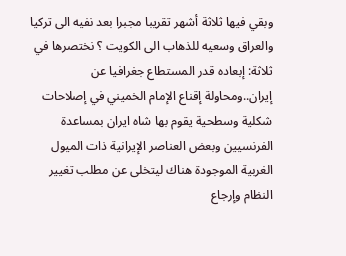وبقي فيها ثلاثة أشهر تقريبا مجبرا بعد نفيه الى تركيا والعراق وسعيه للذهاب الى الكويت ؟ نختصرها في ثلاثة: إبعاده قدر المستطاع جغرافيا عن إيران..ومحاولة إقناع الإمام الخميني في إصلاحات شكلية وسطحية يقوم بها شاه ايران بمساعدة الفرنسيين وبعض العناصر الإيرانية ذات الميول الغربية الموجودة هناك ليتخلى عن مطلب تغيير النظام وإرجاع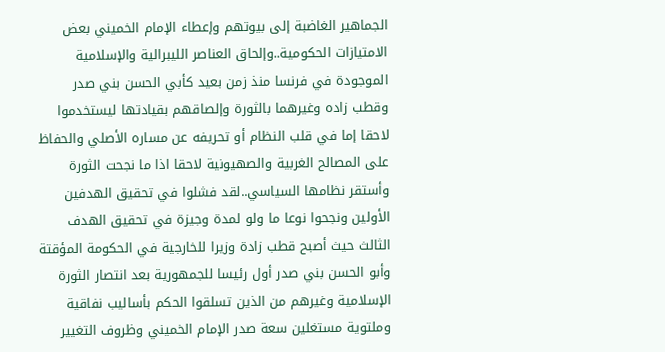الجماهير الغاضبة إلى بيوتهم وإعطاء الإمام الخميني بعض الامتيازات الحكومية..وإلحاق العناصر الليبرالية والإسلامية الموجودة في فرنسا منذ زمن بعيد كأبي الحسن بني صدر وقطب زاده وغيرهما بالثورة وإلصاقهم بقيادتها ليستخدموا لاحقا إما في قلب النظام أو تحريفه عن مساره الأصلي والحفاظ على المصالح الغربية والصهيونية لاحقا اذا ما نجحت الثورة وأستقر نظامها السياسي..لقد فشلوا في تحقيق الهدفين الأولين ونجحوا نوعا ما ولو لمدة وجيزة في تحقيق الهدف الثالث حيث أصبح قطب زادة وزيرا للخارجية في الحكومة المؤقتة وأبو الحسن بني صدر أول رئيسا للجمهورية بعد انتصار الثورة الإسلامية وغيرهم من الذين تسلقوا الحكم بأساليب نفاقية وملتوية مستغلين سعة صدر الإمام الخميني وظروف التغيير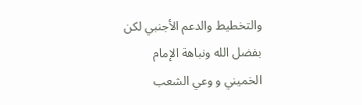والتخطيط والدعم الأجنبي لكن بفضل الله ونباهة الإمام الخميني و وعي الشعب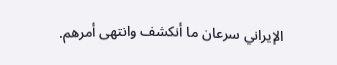الإيراني سرعان ما أنكشف وانتهى أمرهم.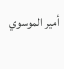أمير الموسوي